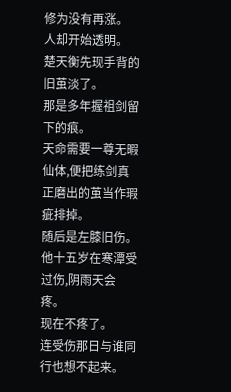修为没有再涨。
人却开始透明。
楚天衡先现手背的旧茧淡了。
那是多年握祖剑留下的痕。
天命需要一尊无暇仙体,便把练剑真正磨出的茧当作瑕疵排掉。
随后是左膝旧伤。
他十五岁在寒潭受过伤,阴雨天会疼。
现在不疼了。
连受伤那日与谁同行也想不起来。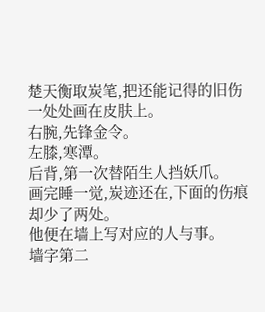楚天衡取炭笔,把还能记得的旧伤一处处画在皮肤上。
右腕,先锋金令。
左膝,寒潭。
后背,第一次替陌生人挡妖爪。
画完睡一觉,炭迹还在,下面的伤痕却少了两处。
他便在墙上写对应的人与事。
墙字第二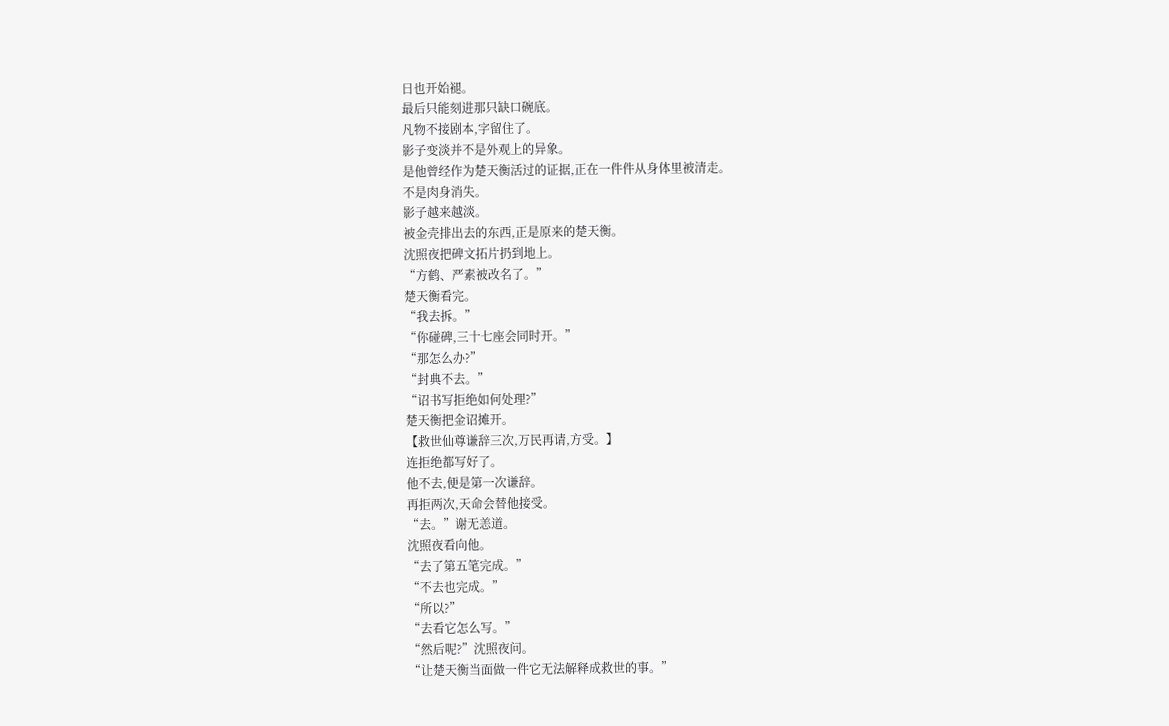日也开始褪。
最后只能刻进那只缺口碗底。
凡物不接剧本,字留住了。
影子变淡并不是外观上的异象。
是他曾经作为楚天衡活过的证据,正在一件件从身体里被清走。
不是肉身消失。
影子越来越淡。
被金壳排出去的东西,正是原来的楚天衡。
沈照夜把碑文拓片扔到地上。
“方鹤、严素被改名了。”
楚天衡看完。
“我去拆。”
“你碰碑,三十七座会同时开。”
“那怎么办?”
“封典不去。”
“诏书写拒绝如何处理?”
楚天衡把金诏摊开。
【救世仙尊谦辞三次,万民再请,方受。】
连拒绝都写好了。
他不去,便是第一次谦辞。
再拒两次,天命会替他接受。
“去。”谢无恙道。
沈照夜看向他。
“去了第五笔完成。”
“不去也完成。”
“所以?”
“去看它怎么写。”
“然后呢?”沈照夜问。
“让楚天衡当面做一件它无法解释成救世的事。”